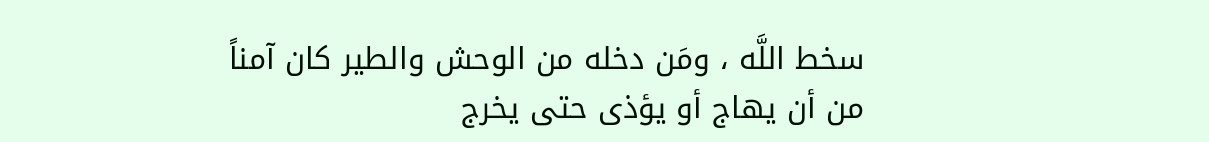سخط اللَّه ، ومَن دخله من الوحش والطير كان آمناً من أن يهاج أو يؤذى حتى يخرج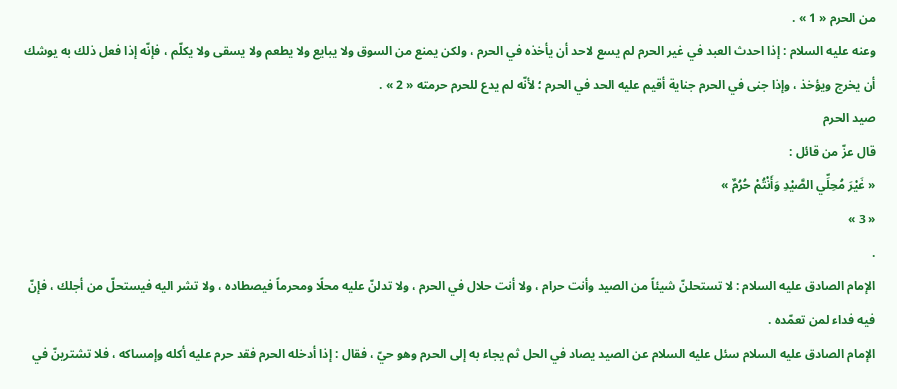من الحرم « 1 » .
وعنه عليه السلام : إذا احدث العبد في غير الحرم لم يسع لاحد أن يأخذه في الحرم ، ولكن يمنع من السوق ولا يبايع ولا يطعم ولا يسقى ولا يكلّم ، فإنّه إذا فعل ذلك به يوشك أن يخرج ويؤخذ ، وإذا جنى في الحرم جناية أقيم عليه الحد في الحرم ؛ لأنّه لم يدع للحرم حرمته « 2 » .
صيد الحرم
قال عزّ من قائل :
« غَيْرَ مُحِلِّي الصَّيْدِ وَأَنْتُمْ حُرُمٌ »
« 3 »
.
الإمام الصادق عليه السلام : لا تستحلنّ شيئاً من الصيد وأنت حرام ، ولا أنت حلال في الحرم ، ولا تدلنّ عليه محلًا ومحرماً فيصطاده ، ولا تشر اليه فيستحلّ من أجلك ، فإنّ فيه فداء لمن تعمّده .
الإمام الصادق عليه السلام سئل عليه السلام عن الصيد يصاد في الحل ثم يجاء به إلى الحرم وهو حيّ ، فقال : إذا أدخله الحرم فقد حرم عليه أكله وإمساكه ، فلا تشترينّ في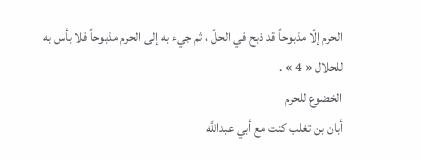الحرم إلّا مذبوحاً قد ذبح في الحلّ ، ثم جيء به إلى الحرم مذبوحاً فلا بأس به للحلال « 4 » .
الخضوع للحرم
أبان بن تغلب كنت مع أبي عبداللَّه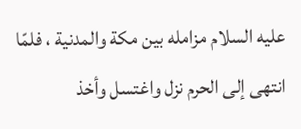عليه السلام مزامله بين مكة والمدنية ، فلمّا انتهى إلى الحرم نزل واغتسل وأخذ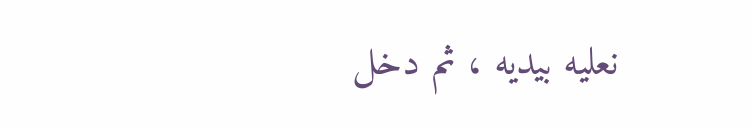نعليه بيديه ، ثم دخل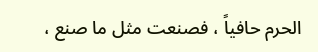الحرم حافياً ، فصنعت مثل ما صنع ،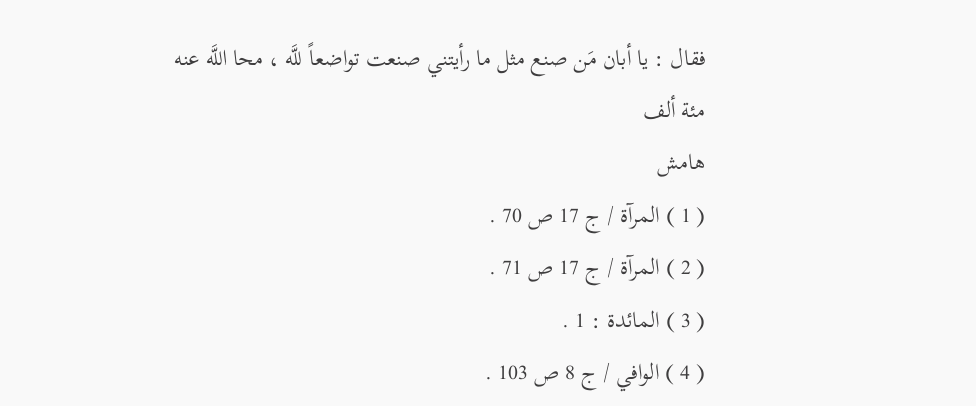فقال : يا أبان مَن صنع مثل ما رأيتني صنعت تواضعاً للَّه ، محا اللَّه عنه مئة ألف
هامش
( 1 ) المرآة / ج 17 ص 70 .
( 2 ) المرآة / ج 17 ص 71 .
( 3 ) المائدة : 1 .
( 4 ) الوافي / ج 8 ص 103 .